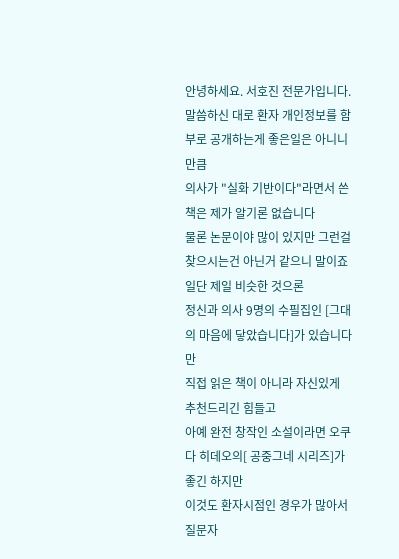안녕하세요. 서호진 전문가입니다.
말씀하신 대로 환자 개인정보를 함부로 공개하는게 좋은일은 아니니 만큼
의사가 "실화 기반이다"라면서 쓴 책은 제가 알기론 없습니다
물론 논문이야 많이 있지만 그런걸 찾으시는건 아닌거 같으니 말이죠
일단 제일 비슷한 것으론
정신과 의사 9명의 수필집인 [그대의 마음에 닿았습니다]가 있습니다만
직접 읽은 책이 아니라 자신있게 추천드리긴 힘들고
아예 완전 창작인 소설이라면 오쿠다 히데오의[ 공중그네 시리즈]가 좋긴 하지만
이것도 환자시점인 경우가 많아서 질문자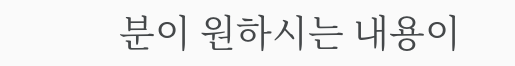분이 원하시는 내용이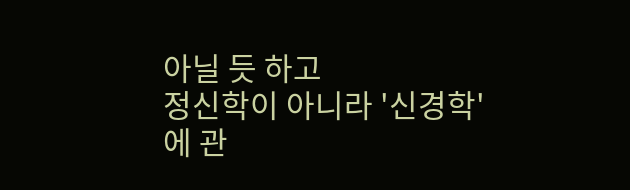아닐 듯 하고
정신학이 아니라 '신경학'에 관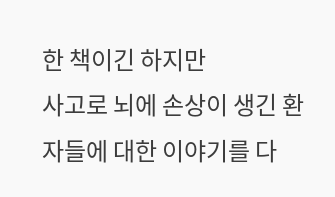한 책이긴 하지만
사고로 뇌에 손상이 생긴 환자들에 대한 이야기를 다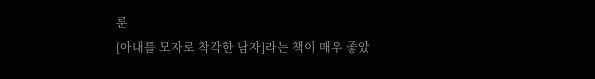룬
[아내를 모자로 착각한 남자]라는 책이 매우 좋았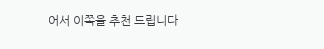어서 이쪽을 추천 드립니다